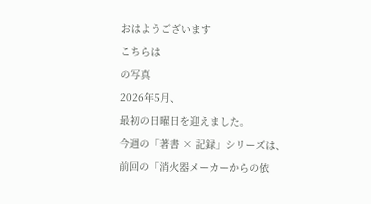おはようございます
こちらは
の写真
2026年5月、
最初の日曜日を迎えました。
今週の「著書 × 記録」シリーズは、
前回の「消火器メーカーからの依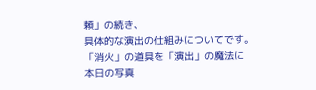頼」の続き、
具体的な演出の仕組みについてです。
「消火」の道具を「演出」の魔法に
本日の写真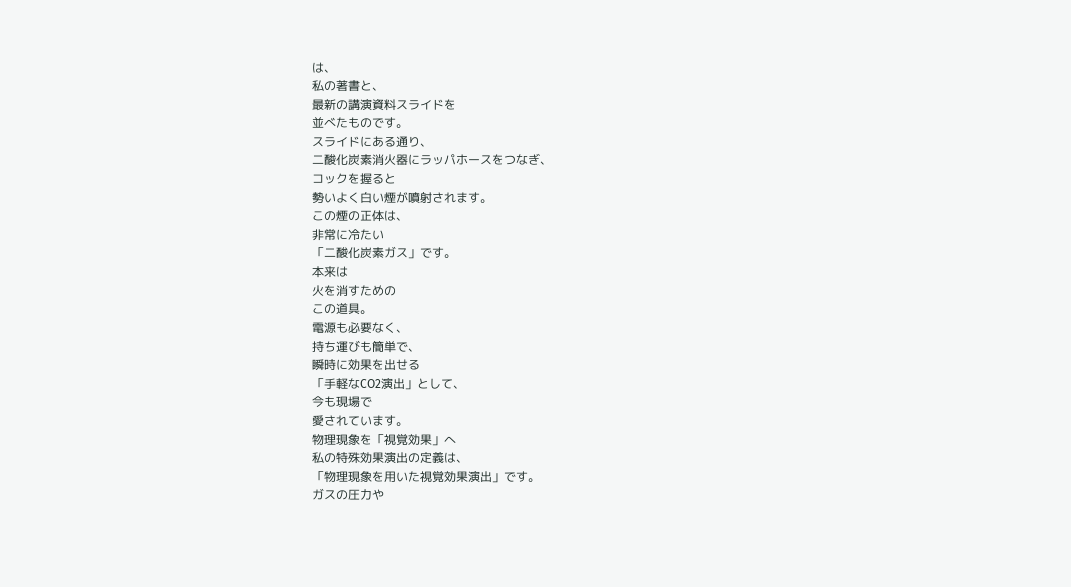は、
私の著書と、
最新の講演資料スライドを
並べたものです。
スライドにある通り、
二酸化炭素消火器にラッパホースをつなぎ、
コックを握ると
勢いよく白い煙が噴射されます。
この煙の正体は、
非常に冷たい
「二酸化炭素ガス」です。
本来は
火を消すための
この道具。
電源も必要なく、
持ち運びも簡単で、
瞬時に効果を出せる
「手軽なCO2演出」として、
今も現場で
愛されています。
物理現象を「視覚効果」へ
私の特殊効果演出の定義は、
「物理現象を用いた視覚効果演出」です。
ガスの圧力や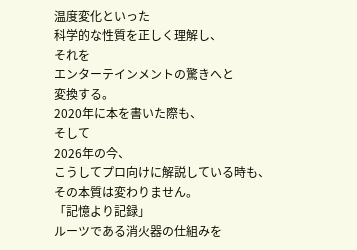温度変化といった
科学的な性質を正しく理解し、
それを
エンターテインメントの驚きへと
変換する。
2020年に本を書いた際も、
そして
2026年の今、
こうしてプロ向けに解説している時も、
その本質は変わりません。
「記憶より記録」
ルーツである消火器の仕組みを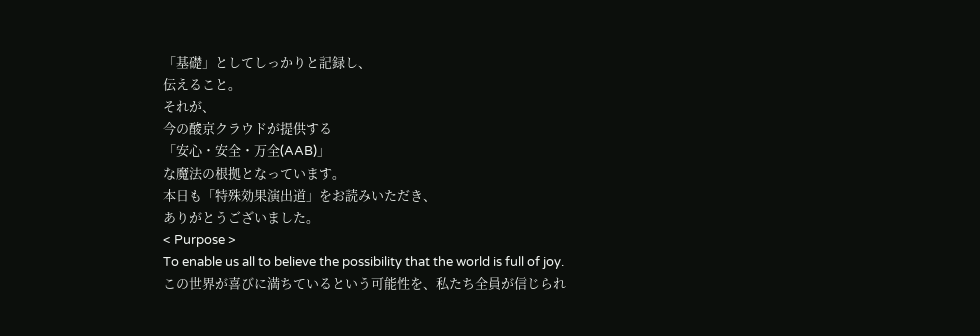「基礎」としてしっかりと記録し、
伝えること。
それが、
今の酸京クラウドが提供する
「安心・安全・万全(AAB)」
な魔法の根拠となっています。
本日も「特殊効果演出道」をお読みいただき、
ありがとうございました。
< Purpose >
To enable us all to believe the possibility that the world is full of joy.
この世界が喜びに満ちているという可能性を、私たち全員が信じられ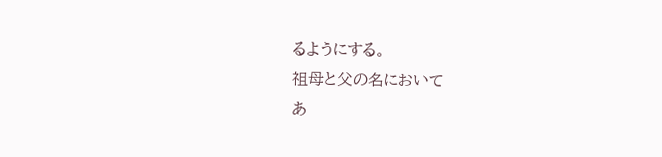るようにする。
祖母と父の名において
あ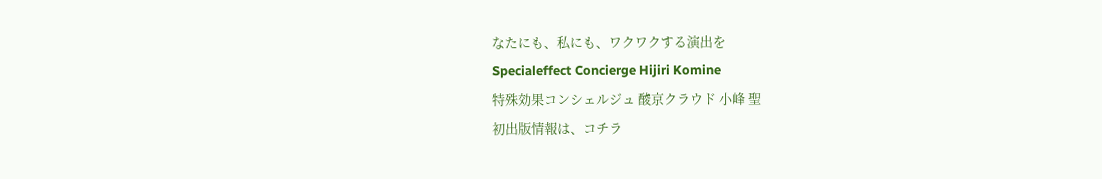なたにも、私にも、ワクワクする演出を
Specialeffect Concierge Hijiri Komine
特殊効果コンシェルジュ 酸京クラウド 小峰 聖
初出版情報は、コチラ